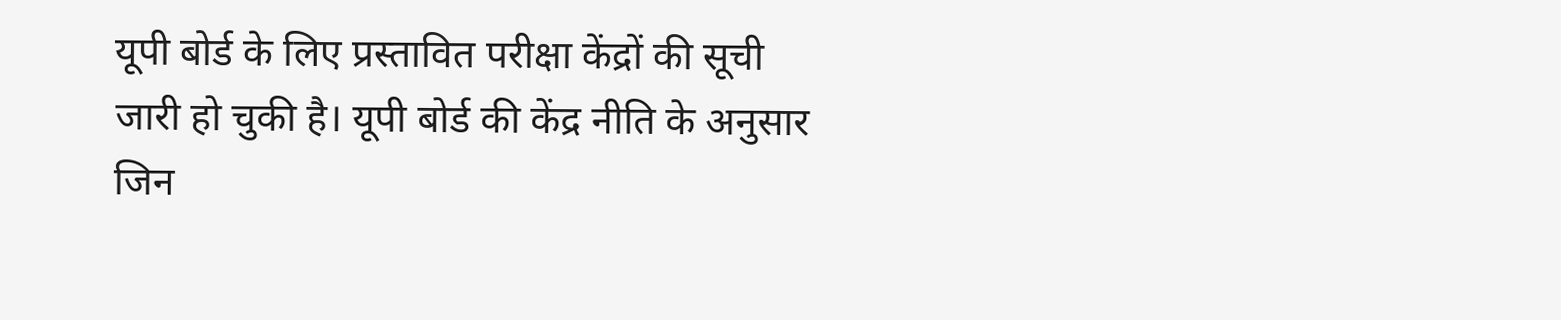यूपी बोर्ड के लिए प्रस्तावित परीक्षा केंद्रों की सूची जारी हो चुकी है। यूपी बोर्ड की केंद्र नीति के अनुसार जिन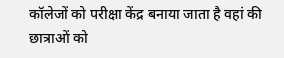कॉलेजों को परीक्षा केंद्र बनाया जाता है वहां की छात्राओं को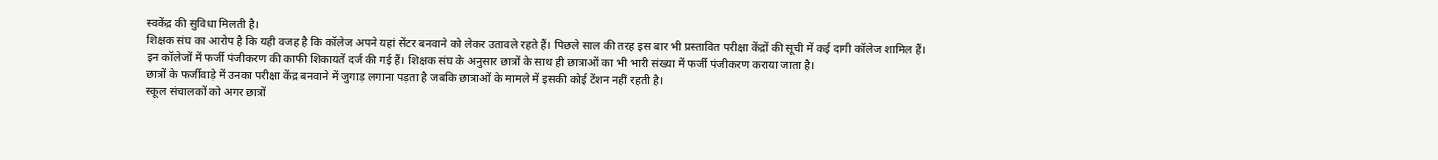स्वकेंद्र की सुविधा मिलती है।
शिक्षक संघ का आरोप है कि यही वजह है कि कॉलेज अपने यहां सेंटर बनवाने को लेकर उतावले रहते हैं। पिछले साल की तरह इस बार भी प्रस्तावित परीक्षा केंद्रों की सूची में कई दागी कॉलेज शामिल हैं।
इन कॉलेजों में फर्जी पंजीकरण की काफी शिकायतें दर्ज की गई हैं। शिक्षक संघ के अनुसार छात्रों के साथ ही छात्राओं का भी भारी संख्या में फर्जी पंजीकरण कराया जाता है।
छात्रों के फर्जीवाड़े में उनका परीक्षा केंद्र बनवाने में जुगाड़ लगाना पड़ता है जबकि छात्राओं के मामले में इसकी कोई टेंशन नहीं रहती है।
स्कूल संचालकों को अगर छात्रों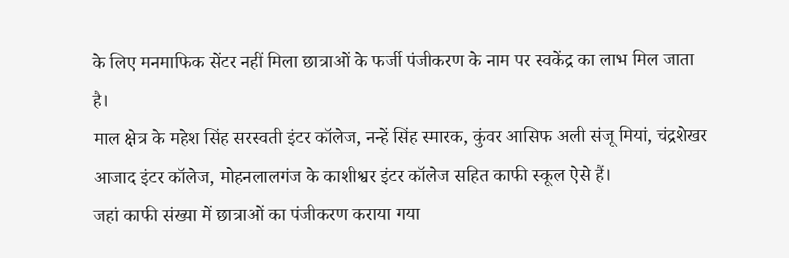के लिए मनमाफिक सेंटर नहीं मिला छात्राओं के फर्जी पंजीकरण के नाम पर स्वकेंद्र का लाभ मिल जाता है।
माल क्षेत्र के महेश सिंह सरस्वती इंटर कॉलेज, नन्हें सिंह स्मारक, कुंवर आसिफ अली संजू मियां, चंद्रशेखर आजाद इंटर कॉलेज, मोहनलालगंज के काशीश्वर इंटर कॉलेज सहित काफी स्कूल ऐसे हैं।
जहां काफी संख्या में छात्राओं का पंजीकरण कराया गया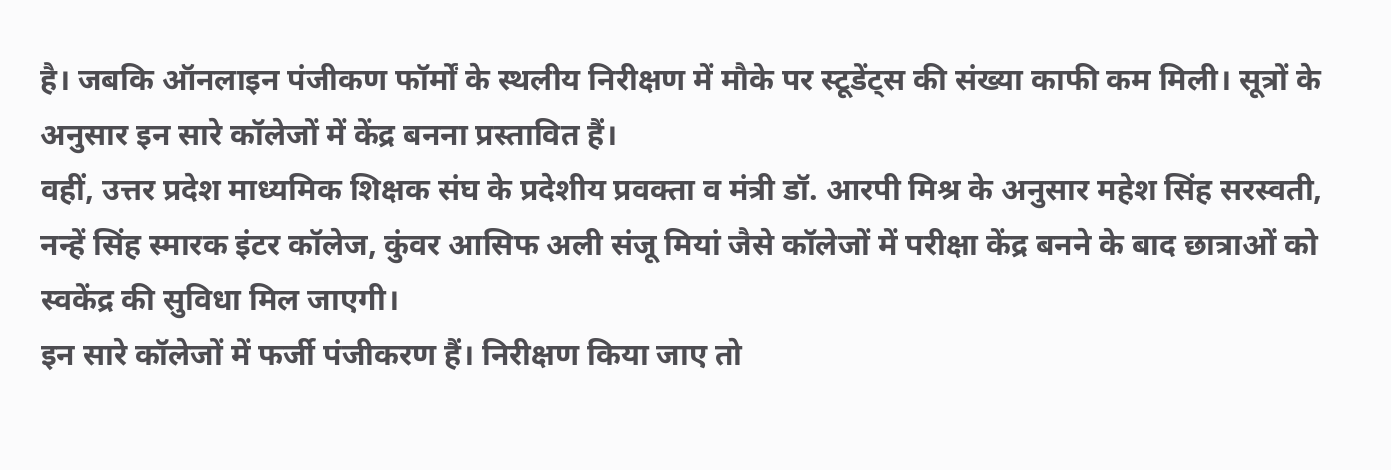है। जबकि ऑनलाइन पंजीकण फॉर्मों के स्थलीय निरीक्षण में मौके पर स्टूडेंट्स की संख्या काफी कम मिली। सूत्रों के अनुसार इन सारे कॉलेजों में केंद्र बनना प्रस्तावित हैं।
वहीं, उत्तर प्रदेश माध्यमिक शिक्षक संघ के प्रदेशीय प्रवक्ता व मंत्री डॉ. आरपी मिश्र के अनुसार महेश सिंह सरस्वती, नन्हें सिंह स्मारक इंटर कॉलेज, कुंवर आसिफ अली संजू मियां जैसे कॉलेजों में परीक्षा केंद्र बनने के बाद छात्राओं को स्वकेंद्र की सुविधा मिल जाएगी।
इन सारे कॉलेजों में फर्जी पंजीकरण हैं। निरीक्षण किया जाए तो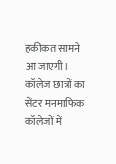हकीकत सामने आ जाएगी। कॉलेज छात्रों का सेंटर मनमाफिक कॉलेजों में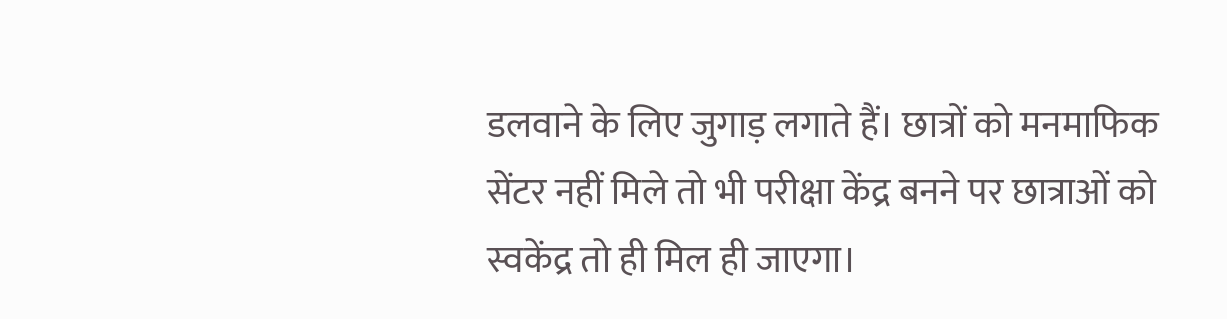डलवाने के लिए जुगाड़ लगाते हैं। छात्रों को मनमाफिक सेंटर नहीं मिले तो भी परीक्षा केंद्र बनने पर छात्राओं को स्वकेंद्र तो ही मिल ही जाएगा।